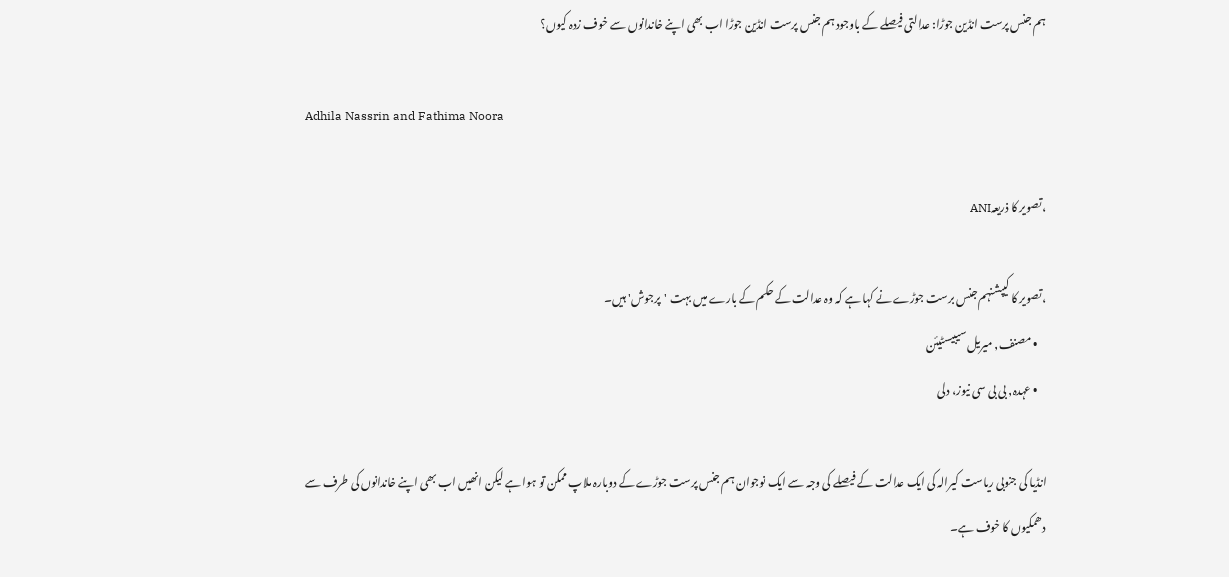ہم جنس پرست انڈین جوڑا: عدالتی فیصلے کے باوجود ہم جنس پرست انڈین جوڑا اب بھی اپنے خاندانوں سے خوف زدہ کیوں؟

Adhila Nassrin and Fathima Noora

،تصویر کا ذریعہANI

،تصویر کا کیپشنہم جنس برست جوڑے نے کہا ہے کہ وہ عدالت کے حکم کے بارے میں بہت 'پرجوش' ہیں۔
    • مصنف, میریل سیبیسٹیئن
    • عہدہ, بی بی سی نیوز، دلی

انڈیا کی جنوبی ریاست کیرالہ کی ایک عدالت کے فیصلے کی وجہ سے ایک نوجوان ہم جنس پرست جوڑے کے دوبارہ ملاپ ممکن تو ہوا ہے لیکن انھیں اب بھی اپنے خاندانوں کی طرف سے دھمکیوں کا خوف ہے۔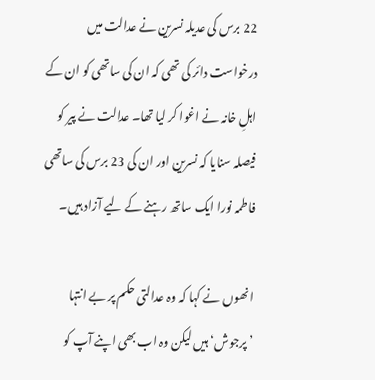22 برس کی عدیلہ نسرین نے عدالت میں درخواست دائر کی تھی کہ ان کی ساتھی کو ان کے اہلِ خانہ نے اغوا کر لیا تھا۔ عدالت نے پیر کو فیصلہ سنایا کہ نسرین اور ان کی 23 برس کی ساتھی فاطمہ نورا ایک ساتھ رہنے کے لیے آزاد ہیں۔

انھوں نے کہا کہ وہ عدالتی حکم پر بے انتہا ’پرجوش‘ ہیں لیکن وہ اب بھی اپنے آپ کو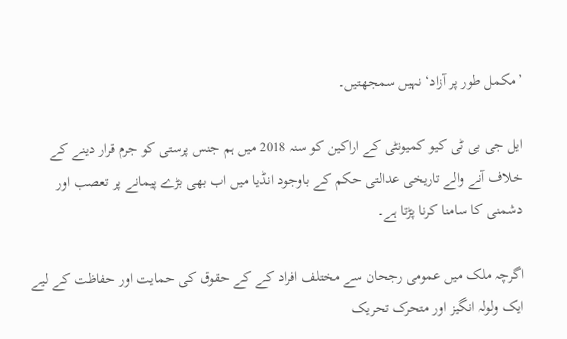’مکمل طور پر آزاد‘ نہیں سمجھتیں۔

ایل جی بی ٹی کیو کمیونٹی کے اراکین کو سنہ 2018 میں ہم جنس پرستی کو جرم قرار دینے کے خلاف آنے والے تاریخی عدالتی حکم کے باوجود انڈیا میں اب بھی بڑے پیمانے پر تعصب اور دشمنی کا سامنا کرنا پڑتا ہے۔

اگرچہ ملک میں عمومی رجحان سے مختلف افراد کے کے حقوق کی حمایت اور حفاظت کے لیے ایک ولولہ انگیز اور متحرک تحریک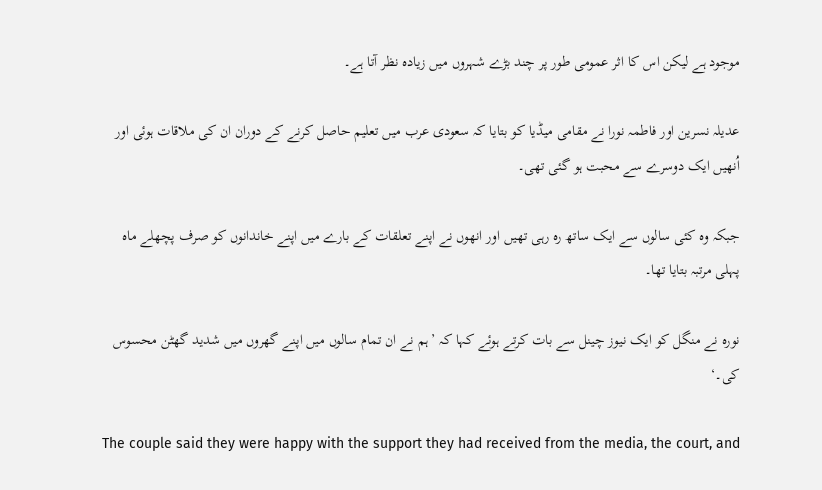موجود ہے لیکن اس کا اثر عمومی طور پر چند بڑے شہروں میں زیادہ نظر آتا ہے۔

عدیلہ نسرین اور فاطمہ نورا نے مقامی میڈیا کو بتایا کہ سعودی عرب میں تعلیم حاصل کرنے کے دوران ان کی ملاقات ہوئی اور اُنھیں ایک دوسرے سے محبت ہو گئی تھی۔

جبکہ وہ کئی سالوں سے ایک ساتھ رہ رہی تھیں اور انھوں نے اپنے تعلقات کے بارے میں اپنے خاندانوں کو صرف پچھلے ماہ پہلی مرتبہ بتایا تھا۔

نورہ نے منگل کو ایک نیوز چینل سے بات کرتے ہوئے کہا کہ ’ہم نے ان تمام سالوں میں اپنے گھروں میں شدید گھٹن محسوس کی۔‘

The couple said they were happy with the support they had received from the media, the court, and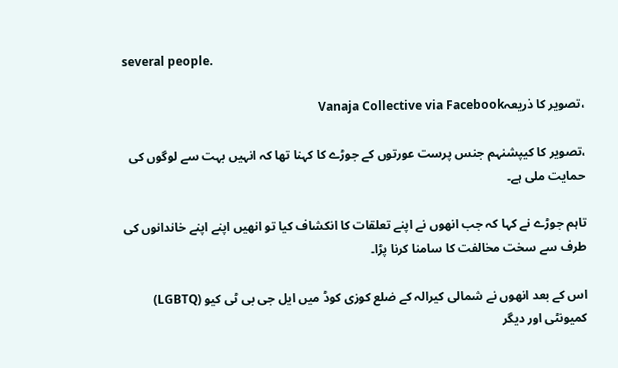several people.

،تصویر کا ذریعہVanaja Collective via Facebook

،تصویر کا کیپشنہم جنس پرست عورتوں کے جوڑے کا کہنا تھا کہ انہیں بہت سے لوگوں کی حمایت ملی ہے۔

تاہم جوڑے نے کہا کہ جب انھوں نے اپنے تعلقات کا انکشاف کیا تو انھیں اپنے اپنے خاندانوں کی طرف سے سخت مخالفت کا سامنا کرنا پڑا۔

اس کے بعد انھوں نے شمالی کیرالہ کے ضلع کوزی کوڈ میں ایل جی بی ٹی کیو (LGBTQ) کمیونٹی اور دیگر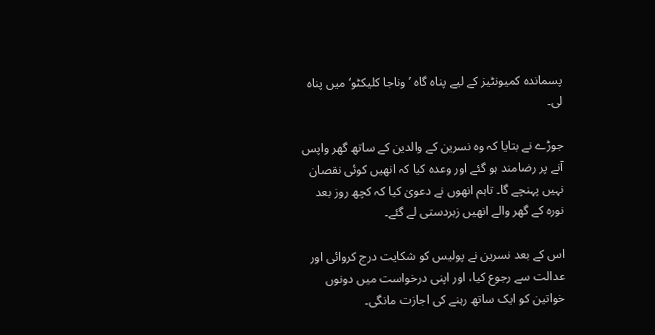پسماندہ کمیونٹیز کے لیے پناہ گاہ ’وناجا کلیکٹو‘ میں پناہ لی۔

جوڑے نے بتایا کہ وہ نسرین کے والدین کے ساتھ گھر واپس آنے پر رضامند ہو گئے اور وعدہ کیا کہ انھیں کوئی نقصان نہیں پہنچے گا۔ تاہم انھوں نے دعویٰ کیا کہ کچھ روز بعد نورہ کے گھر والے انھیں زبردستی لے گئے۔

اس کے بعد نسرین نے پولیس کو شکایت درج کروائی اور عدالت سے رجوع کیا، اور اپنی درخواست میں دونوں خواتین کو ایک ساتھ رہنے کی اجازت مانگی۔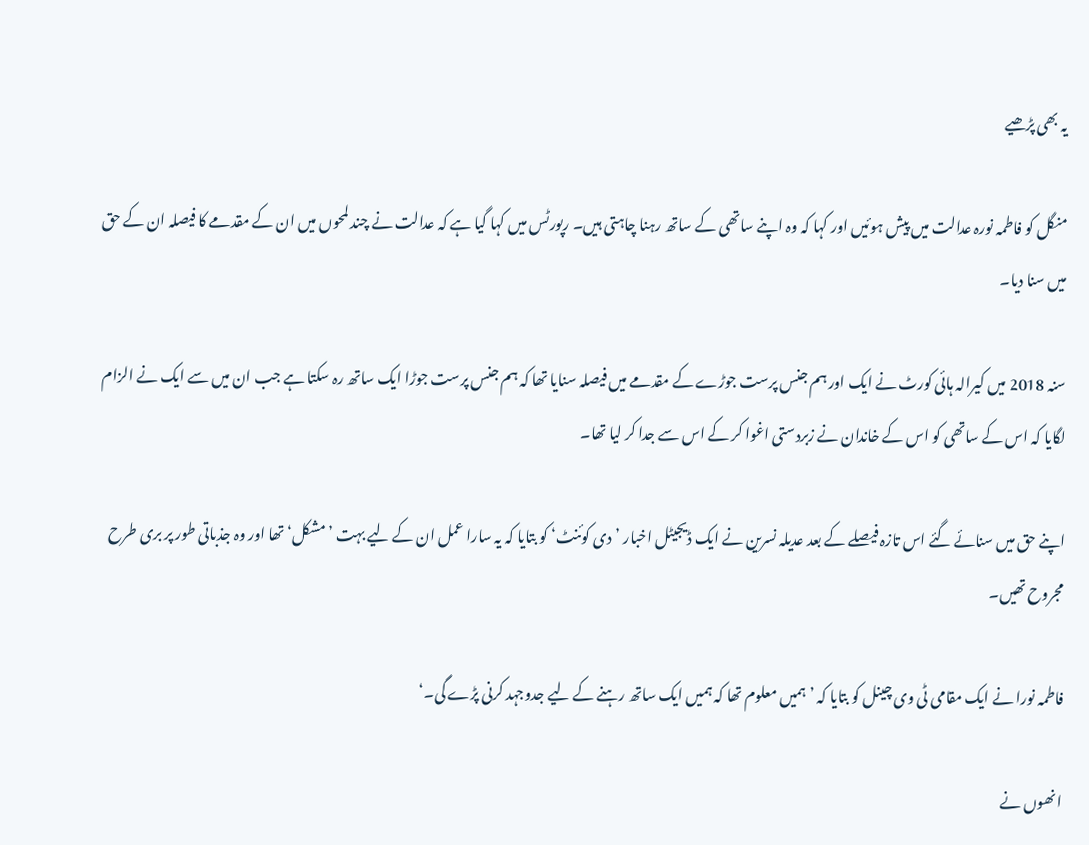یہ بھی پڑھیے

منگل کو فاطمہ نورہ عدالت میں پیش ہوئیں اور کہا کہ وہ اپنے ساتھی کے ساتھ رہنا چاہتی ہیں۔ رپورٹس میں کہا گیا ہے کہ عدالت نے چند لمحوں میں ان کے مقدمے کا فیصلہ ان کے حق میں سنا دیا۔

سنہ 2018 میں کیرالہ ہائی کورٹ نے ایک اور ہم جنس پرست جوڑے کے مقدمے میں فیصلہ سنایا تھا کہ ہم جنس پرست جوڑا ایک ساتھ رہ سکتا ہے جب ان میں سے ایک نے الزام لگایا کہ اس کے ساتھی کو اس کے خاندان نے زبردستی اغوا کر کے اس سے جدا کر لیا تھا۔

اپنے حق میں سنائے گئے اس تازہ فیصلے کے بعد عدیلہ نسرین نے ایک ڈیجیٹل اخبار ’دی کوئنٹ‘ کو بتایا کہ یہ سارا عمل ان کے لیے بہت ’مشکل‘ تھا اور وہ جذباتی طور پر بری طرح مجروح تھیں۔

فاطمہ نورا نے ایک مقامی ٹی وی چینل کو بتایا کہ ’ہمیں معلوم تھا کہ ہمیں ایک ساتھ رہنے کے لیے جدوجہد کرنی پڑے گی۔‘

انھوں نے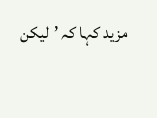مزید کہا کہ ’لیکن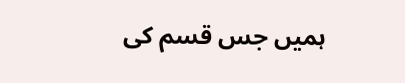ہمیں جس قسم کی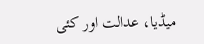میڈیا، عدالت اور کئی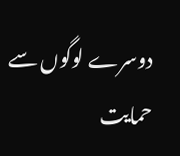دوسرے لوگوں سے حمایت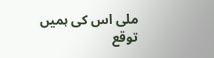ملی اس کی ہمیں توقع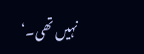نہیں تھی۔‘